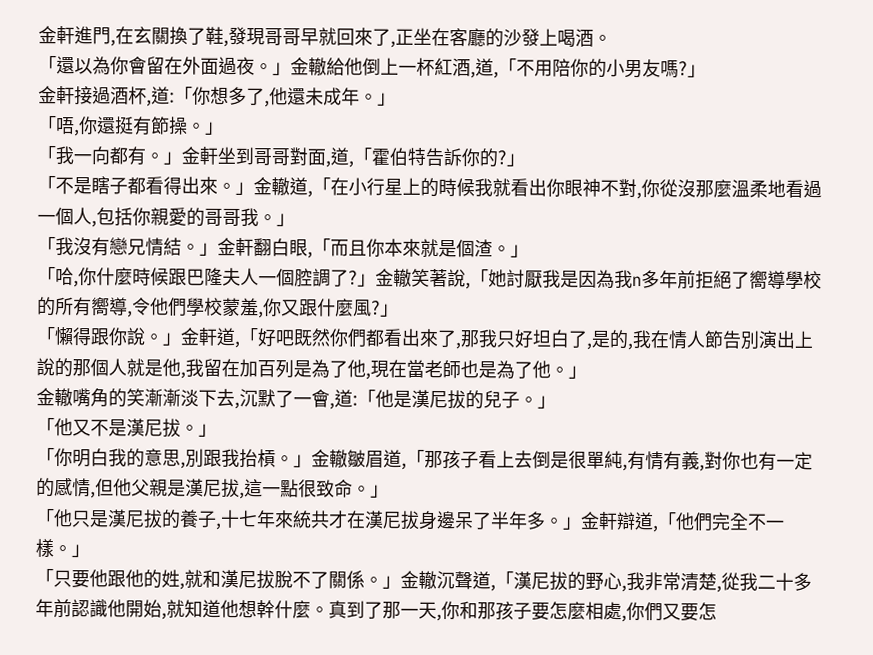金軒進門,在玄關換了鞋,發現哥哥早就回來了,正坐在客廳的沙發上喝酒。
「還以為你會留在外面過夜。」金轍給他倒上一杯紅酒,道,「不用陪你的小男友嗎?」
金軒接過酒杯,道:「你想多了,他還未成年。」
「唔,你還挺有節操。」
「我一向都有。」金軒坐到哥哥對面,道,「霍伯特告訴你的?」
「不是瞎子都看得出來。」金轍道,「在小行星上的時候我就看出你眼神不對,你從沒那麼溫柔地看過一個人,包括你親愛的哥哥我。」
「我沒有戀兄情結。」金軒翻白眼,「而且你本來就是個渣。」
「哈,你什麼時候跟巴隆夫人一個腔調了?」金轍笑著說,「她討厭我是因為我n多年前拒絕了嚮導學校的所有嚮導,令他們學校蒙羞,你又跟什麼風?」
「懶得跟你說。」金軒道,「好吧既然你們都看出來了,那我只好坦白了,是的,我在情人節告別演出上說的那個人就是他,我留在加百列是為了他,現在當老師也是為了他。」
金轍嘴角的笑漸漸淡下去,沉默了一會,道:「他是漢尼拔的兒子。」
「他又不是漢尼拔。」
「你明白我的意思,別跟我抬槓。」金轍皺眉道,「那孩子看上去倒是很單純,有情有義,對你也有一定的感情,但他父親是漢尼拔,這一點很致命。」
「他只是漢尼拔的養子,十七年來統共才在漢尼拔身邊呆了半年多。」金軒辯道,「他們完全不一樣。」
「只要他跟他的姓,就和漢尼拔脫不了關係。」金轍沉聲道,「漢尼拔的野心,我非常清楚,從我二十多年前認識他開始,就知道他想幹什麼。真到了那一天,你和那孩子要怎麼相處,你們又要怎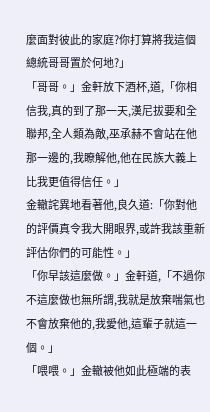麼面對彼此的家庭?你打算將我這個總統哥哥置於何地?」
「哥哥。」金軒放下酒杯,道,「你相信我,真的到了那一天,漢尼拔要和全聯邦,全人類為敵,巫承赫不會站在他那一邊的,我瞭解他,他在民族大義上比我更值得信任。」
金轍詫異地看著他,良久道:「你對他的評價真令我大開眼界,或許我該重新評估你們的可能性。」
「你早該這麼做。」金軒道,「不過你不這麼做也無所謂,我就是放棄喘氣也不會放棄他的,我愛他,這輩子就這一個。」
「喂喂。」金轍被他如此極端的表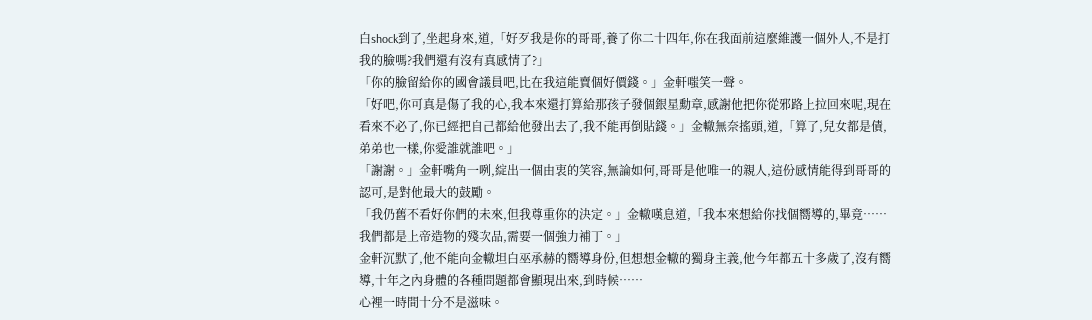白shock到了,坐起身來,道,「好歹我是你的哥哥,養了你二十四年,你在我面前這麼維護一個外人,不是打我的臉嗎?我們還有沒有真感情了?」
「你的臉留給你的國會議員吧,比在我這能賣個好價錢。」金軒嗤笑一聲。
「好吧,你可真是傷了我的心,我本來還打算給那孩子發個銀星勳章,感謝他把你從邪路上拉回來呢,現在看來不必了,你已經把自己都給他發出去了,我不能再倒貼錢。」金轍無奈搖頭,道,「算了,兒女都是債,弟弟也一樣,你愛誰就誰吧。」
「謝謝。」金軒嘴角一咧,綻出一個由衷的笑容,無論如何,哥哥是他唯一的親人,這份感情能得到哥哥的認可,是對他最大的鼓勵。
「我仍舊不看好你們的未來,但我尊重你的決定。」金轍嘆息道,「我本來想給你找個嚮導的,畢竟……我們都是上帝造物的殘次品,需要一個強力補丁。」
金軒沉默了,他不能向金轍坦白巫承赫的嚮導身份,但想想金轍的獨身主義,他今年都五十多歲了,沒有嚮導,十年之內身體的各種問題都會顯現出來,到時候……
心裡一時間十分不是滋味。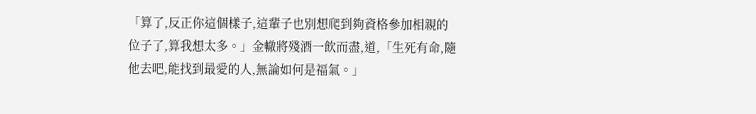「算了,反正你這個樣子,這輩子也別想爬到夠資格參加相親的位子了,算我想太多。」金轍將殘酒一飲而盡,道,「生死有命,隨他去吧,能找到最愛的人,無論如何是福氣。」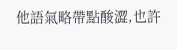他語氣略帶點酸澀,也許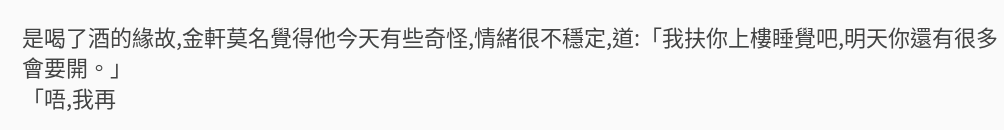是喝了酒的緣故,金軒莫名覺得他今天有些奇怪,情緒很不穩定,道:「我扶你上樓睡覺吧,明天你還有很多會要開。」
「唔,我再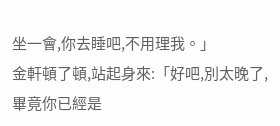坐一會,你去睡吧,不用理我。」
金軒頓了頓,站起身來:「好吧,別太晚了,畢竟你已經是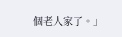個老人家了。」